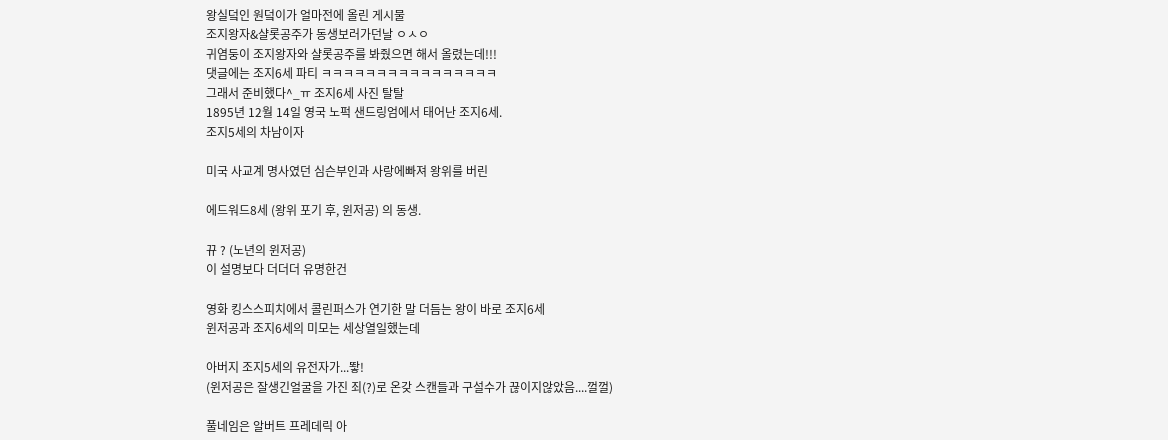왕실덬인 원덬이가 얼마전에 올린 게시물
조지왕자&샬롯공주가 동생보러가던날 ㅇㅅㅇ
귀염둥이 조지왕자와 샬롯공주를 봐줬으면 해서 올렸는데!!!
댓글에는 조지6세 파티 ㅋㅋㅋㅋㅋㅋㅋㅋㅋㅋㅋㅋㅋㅋㅋㅋ
그래서 준비했다^_ㅠ 조지6세 사진 탈탈
1895년 12월 14일 영국 노퍽 샌드링엄에서 태어난 조지6세.
조지5세의 차남이자

미국 사교계 명사였던 심슨부인과 사랑에빠져 왕위를 버린

에드워드8세 (왕위 포기 후, 윈저공) 의 동생.

뀨 ? (노년의 윈저공)
이 설명보다 더더더 유명한건

영화 킹스스피치에서 콜린퍼스가 연기한 말 더듬는 왕이 바로 조지6세
윈저공과 조지6세의 미모는 세상열일했는데

아버지 조지5세의 유전자가...뙇!
(윈저공은 잘생긴얼굴을 가진 죄(?)로 온갖 스캔들과 구설수가 끊이지않았음....껄껄)

풀네임은 알버트 프레데릭 아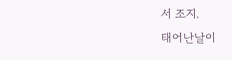서 조지.
태어난날이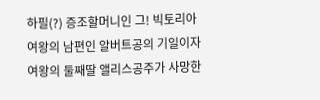하필(?) 증조할머니인 그! 빅토리아여왕의 남편인 알버트공의 기일이자
여왕의 둘째딸 앨리스공주가 사망한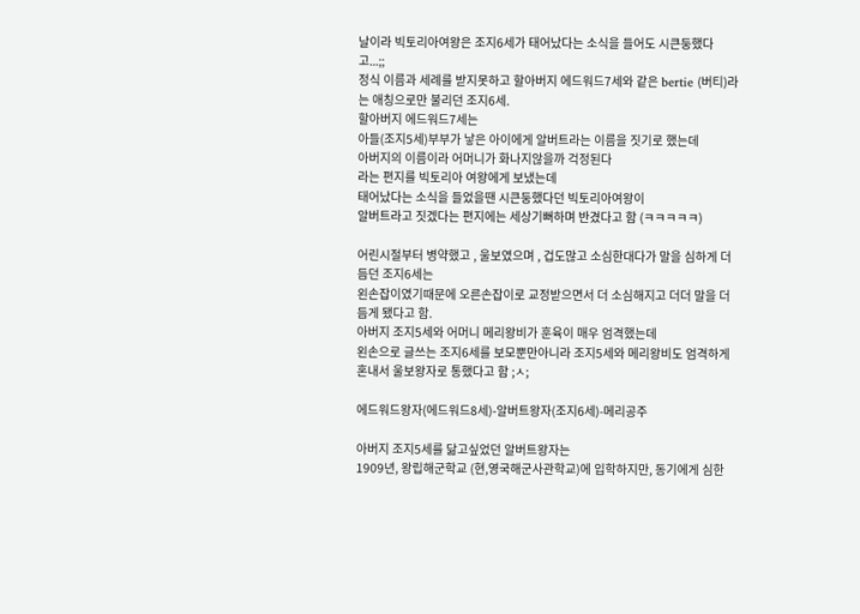날이라 빅토리아여왕은 조지6세가 태어났다는 소식을 들어도 시큰둥했다고...;;
정식 이름과 세례를 받지못하고 할아버지 에드워드7세와 같은 bertie (버티)라는 애칭으로만 불리던 조지6세.
할아버지 에드워드7세는
아들(조지5세)부부가 낳은 아이에게 알버트라는 이름을 짓기로 했는데
아버지의 이름이라 어머니가 화나지않을까 걱정된다
라는 편지를 빅토리아 여왕에게 보냈는데
태어났다는 소식을 들었을땐 시큰둥했다던 빅토리아여왕이
알버트라고 짓겠다는 편지에는 세상기뻐하며 반겼다고 함 (ㅋㅋㅋㅋㅋ)

어린시절부터 병약했고 , 울보였으며 , 겁도많고 소심한대다가 말을 심하게 더듬던 조지6세는
왼손잡이였기때문에 오른손잡이로 교정받으면서 더 소심해지고 더더 말을 더듬게 됐다고 함.
아버지 조지5세와 어머니 메리왕비가 훈육이 매우 엄격했는데
왼손으로 글쓰는 조지6세를 보모뿐만아니라 조지5세와 메리왕비도 엄격하게 혼내서 울보왕자로 통했다고 함 ;ㅅ;

에드워드왕자(에드워드8세)-알버트왕자(조지6세)-메리공주

아버지 조지5세를 닮고싶었던 알버트왕자는
1909년, 왕립해군학교 (현,영국해군사관학교)에 입학하지만, 동기에게 심한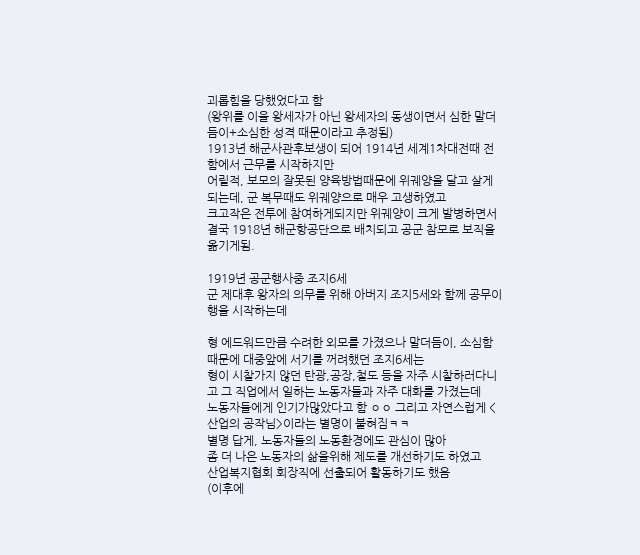괴롭힘을 당했었다고 함
(왕위를 이을 왕세자가 아닌 왕세자의 동생이면서 심한 말더듬이+소심한 성격 때문이라고 추정됨)
1913년 해군사관후보생이 되어 1914년 세계1차대전때 전함에서 근무를 시작하지만
어릴적, 보모의 잘못된 양육방법때문에 위궤양을 달고 살게되는데, 군 복무때도 위궤양으로 매우 고생하였고
크고작은 전투에 참여하게되지만 위궤양이 크게 발병하면서
결국 1918년 해군항공단으로 배치되고 공군 참모로 보직을 옮기게됨.

1919년 공군행사중 조지6세
군 제대후 왕자의 의무를 위해 아버지 조지5세와 함께 공무이행을 시작하는데

형 에드워드만큼 수려한 외모를 가졌으나 말더듬이, 소심함때문에 대중앞에 서기를 꺼려했던 조지6세는
형이 시찰가지 않던 탄광,공장,철도 등을 자주 시찰하러다니고 그 직업에서 일하는 노동자들과 자주 대화를 가졌는데
노동자들에게 인기가많았다고 함 ㅇㅇ 그리고 자연스럽게 <산업의 공작님>이라는 별명이 붙혀짐ㅋㅋ
별명 답게, 노동자들의 노동환경에도 관심이 많아
좀 더 나은 노동자의 삶을위해 제도를 개선하기도 하였고
산업복지협회 회장직에 선출되어 활동하기도 했음
(이후에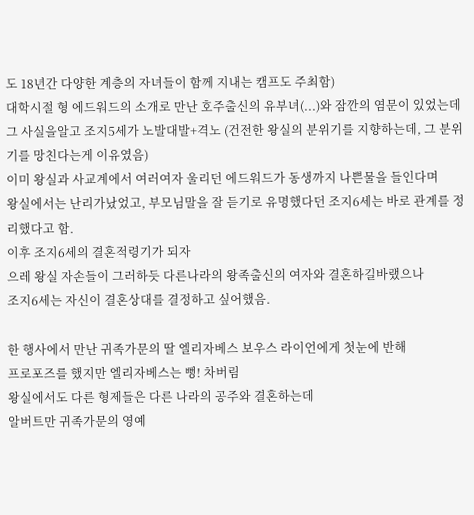도 18년간 다양한 계층의 자녀들이 함께 지내는 캠프도 주최함)
대학시절 형 에드워드의 소개로 만난 호주출신의 유부녀(...)와 잠깐의 염문이 있었는데
그 사실을알고 조지5세가 노발대발+격노 (건전한 왕실의 분위기를 지향하는데, 그 분위기를 망친다는게 이유였음)
이미 왕실과 사교계에서 여러여자 울리던 에드워드가 동생까지 나쁜물을 들인다며
왕실에서는 난리가났었고, 부모님말을 잘 듣기로 유명했다던 조지6세는 바로 관계를 정리했다고 함.
이후 조지6세의 결혼적령기가 되자
으레 왕실 자손들이 그러하듯 다른나라의 왕족출신의 여자와 결혼하길바랬으나
조지6세는 자신이 결혼상대를 결정하고 싶어했음.

한 행사에서 만난 귀족가문의 딸 엘리자베스 보우스 라이언에게 첫눈에 반해
프로포즈를 했지만 엘리자베스는 뻥! 차버림
왕실에서도 다른 형제들은 다른 나라의 공주와 결혼하는데
알버트만 귀족가문의 영예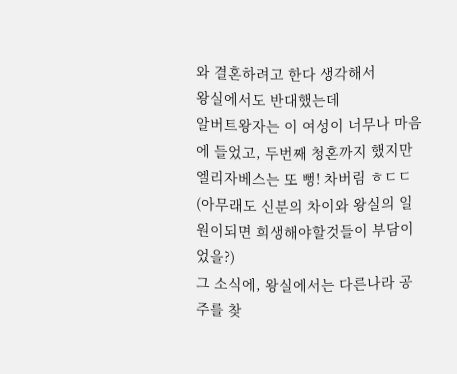와 결혼하려고 한다 생각해서
왕실에서도 반대했는데
알버트왕자는 이 여성이 너무나 마음에 들었고, 두번째 청혼까지 했지만
엘리자베스는 또 뻥! 차버림 ㅎㄷㄷ (아무래도 신분의 차이와 왕실의 일원이되면 희생해야할것들이 부담이었을?)
그 소식에, 왕실에서는 다른나라 공주를 찾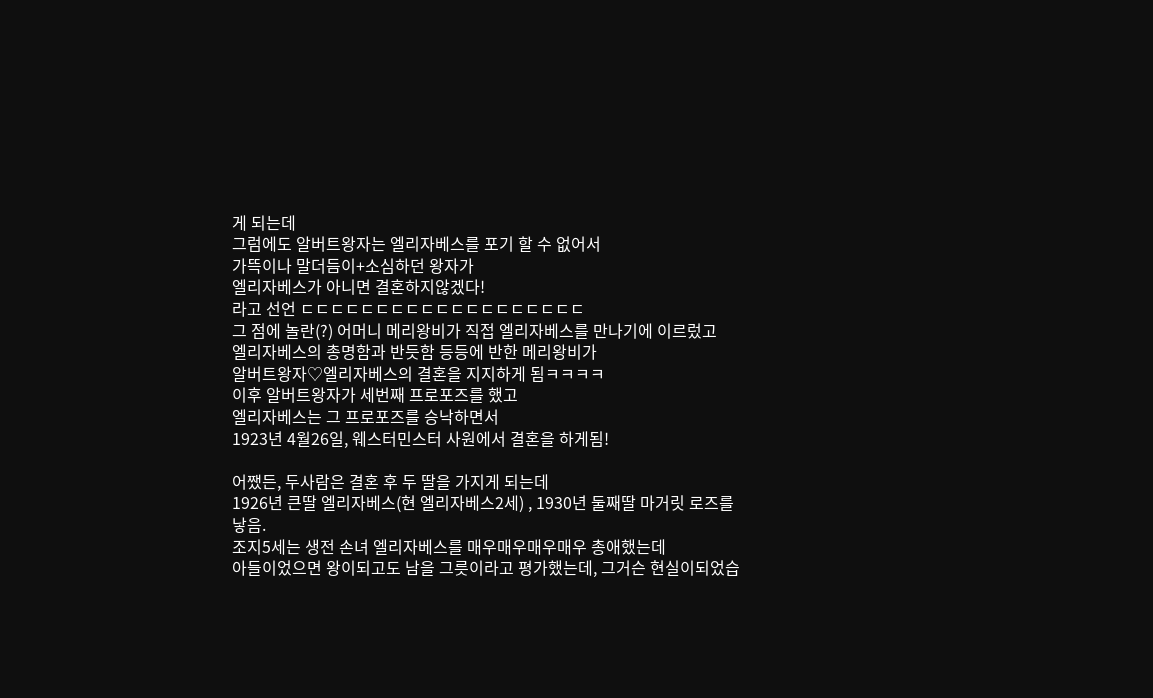게 되는데
그럼에도 알버트왕자는 엘리자베스를 포기 할 수 없어서
가뜩이나 말더듬이+소심하던 왕자가
엘리자베스가 아니면 결혼하지않겠다!
라고 선언 ㄷㄷㄷㄷㄷㄷㄷㄷㄷㄷㄷㄷㄷㄷㄷㄷㄷㄷㄷ
그 점에 놀란(?) 어머니 메리왕비가 직접 엘리자베스를 만나기에 이르렀고
엘리자베스의 총명함과 반듯함 등등에 반한 메리왕비가
알버트왕자♡엘리자베스의 결혼을 지지하게 됨ㅋㅋㅋㅋ
이후 알버트왕자가 세번째 프로포즈를 했고
엘리자베스는 그 프로포즈를 승낙하면서
1923년 4월26일, 웨스터민스터 사원에서 결혼을 하게됨!

어쨌든, 두사람은 결혼 후 두 딸을 가지게 되는데
1926년 큰딸 엘리자베스(현 엘리자베스2세) , 1930년 둘째딸 마거릿 로즈를 낳음.
조지5세는 생전 손녀 엘리자베스를 매우매우매우매우 총애했는데
아들이었으면 왕이되고도 남을 그릇이라고 평가했는데, 그거슨 현실이되었습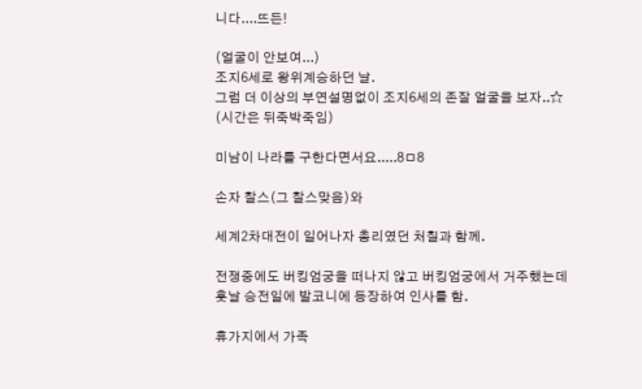니다....뜨든!

(얼굴이 안보여...)
조지6세로 왕위계승하던 날.
그럼 더 이상의 부연설명없이 조지6세의 존잘 얼굴을 보자..☆
(시간은 뒤죽박죽임)

미남이 나라를 구한다면서요.....8ㅁ8

손자 찰스(그 찰스맞음)와

세계2차대전이 일어나자 총리였던 처칠과 함께.

전쟁중에도 버킹엄궁을 떠나지 않고 버킹엄궁에서 거주했는데
훗날 승전일에 발코니에 등장하여 인사를 함.

휴가지에서 가족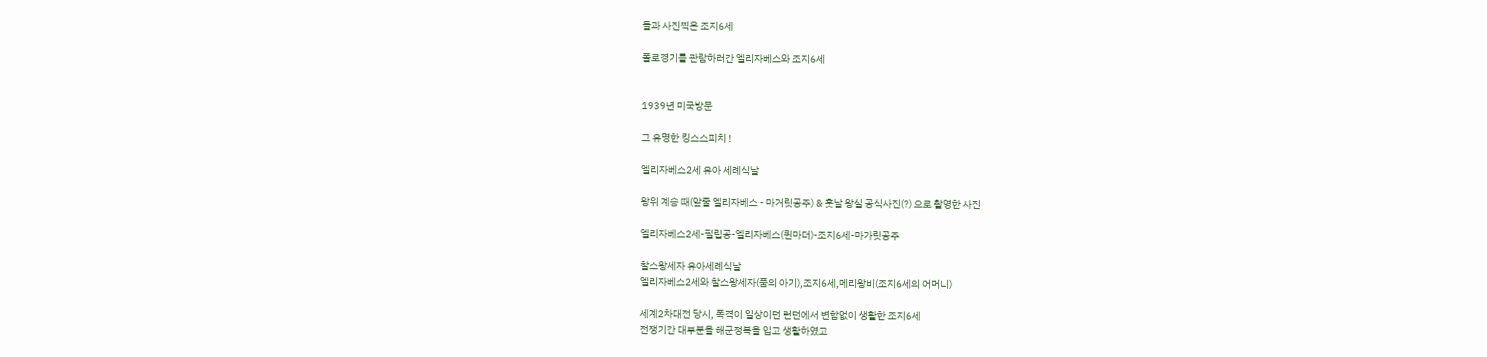들과 사진찍은 조지6세

폴로경기를 관람하러간 엘리자베스와 조지6세


1939년 미국방문

그 유명한 킹스스피치 !

엘리자베스2세 유아 세례식날

왕위 계승 때(앞줄 엘리자베스 - 마거릿공주) & 훗날 왕실 공식사진(?) 으로 촬영한 사진

엘리자베스2세-필립공-엘리자베스(퀸마더)-조지6세-마가릿공주

찰스왕세자 유아세례식날
엘리자베스2세와 찰스왕세자(품의 아기),조지6세,메리왕비(조지6세의 어머니)

세계2차대전 당시, 폭격이 일상이던 런던에서 변함없이 생활한 조지6세
전쟁기간 대부분을 해군정복을 입고 생활하였고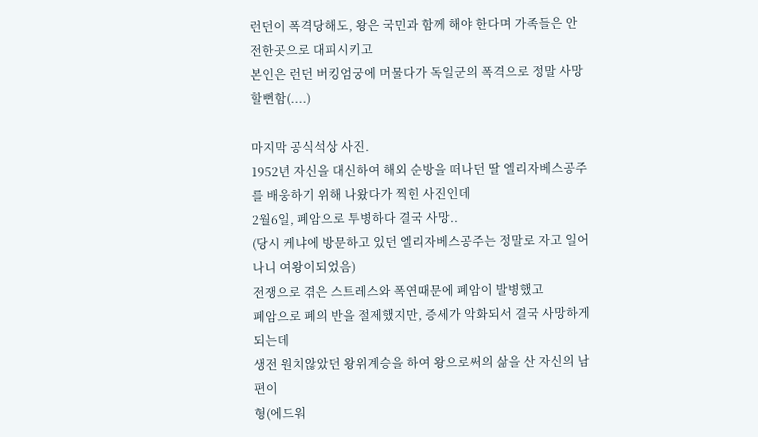런던이 폭격당해도, 왕은 국민과 함께 해야 한다며 가족들은 안전한곳으로 대피시키고
본인은 런던 버킹엄궁에 머물다가 독일군의 폭격으로 정말 사망할뻔함(....)

마지막 공식석상 사진.
1952년 자신을 대신하여 해외 순방을 떠나던 딸 엘리자베스공주를 배웅하기 위해 나왔다가 찍힌 사진인데
2월6일, 폐암으로 투병하다 결국 사망..
(당시 케냐에 방문하고 있던 엘리자베스공주는 정말로 자고 일어나니 여왕이되었음)
전쟁으로 겪은 스트레스와 폭연때문에 폐암이 발병했고
폐암으로 폐의 반을 절제했지만, 증세가 악화되서 결국 사망하게되는데
생전 원치않았던 왕위계승을 하여 왕으로써의 삶을 산 자신의 남편이
형(에드워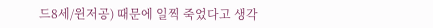드8세/윈저공) 때문에 일찍 죽었다고 생각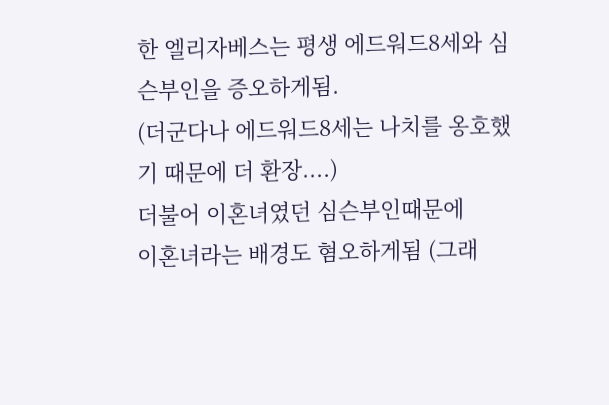한 엘리자베스는 평생 에드워드8세와 심슨부인을 증오하게됨.
(더군다나 에드워드8세는 나치를 옹호했기 때문에 더 환장....)
더불어 이혼녀였던 심슨부인때문에
이혼녀라는 배경도 혐오하게됨 (그래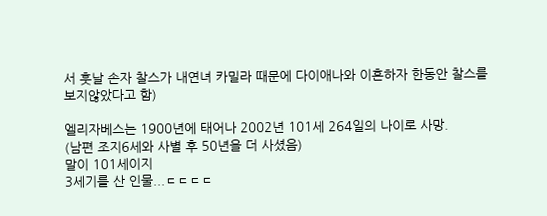서 훗날 손자 찰스가 내연녀 카밀라 때문에 다이애나와 이혼하자 한동안 찰스를 보지않았다고 함)

엘리자베스는 1900년에 태어나 2002년 101세 264일의 나이로 사망.
(남편 조지6세와 사별 후 50년을 더 사셨음)
말이 101세이지
3세기를 산 인물...ㄷㄷㄷㄷ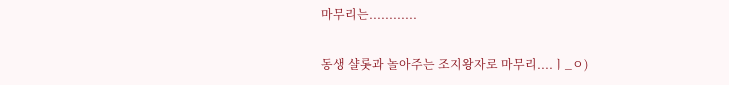마무리는............

동생 샬롯과 놀아주는 조지왕자로 마무리....ㅣ_ㅇ)